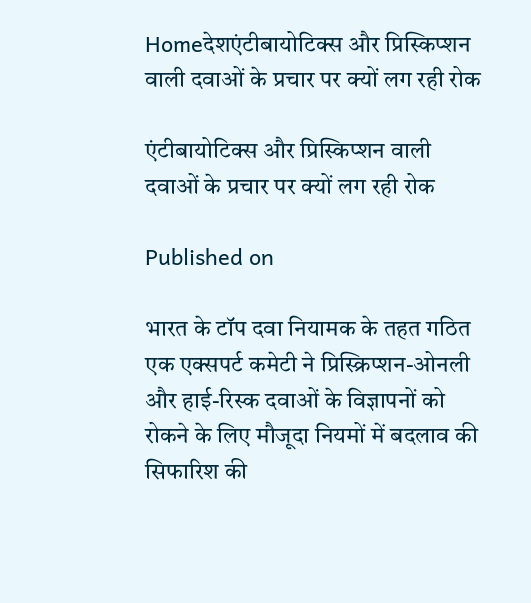Homeदेशएंटीबायोटिक्स और प्रिस्किप्शन वाली दवाओं के प्रचार पर क्यों लग रही रोक

एंटीबायोटिक्स और प्रिस्किप्शन वाली दवाओं के प्रचार पर क्यों लग रही रोक

Published on

भारत के टॉप दवा नियामक के तहत गठित एक एक्सपर्ट कमेटी ने प्रिस्क्रिप्शन-ओनली और हाई-रिस्क दवाओं के विज्ञापनों को रोकने के लिए मौजूदा नियमों में बदलाव की सिफारिश की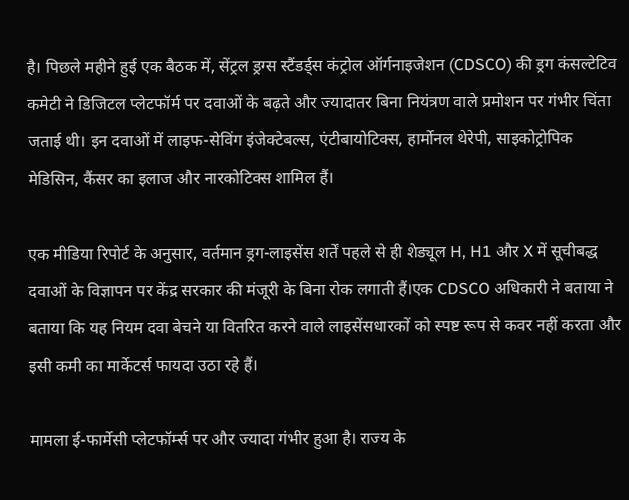है। पिछले महीने हुई एक बैठक में, सेंट्रल ड्रग्स स्टैंडर्ड्स कंट्रोल ऑर्गनाइजेशन (CDSCO) की ड्रग कंसल्टेटिव कमेटी ने डिजिटल प्लेटफॉर्म पर दवाओं के बढ़ते और ज्यादातर बिना नियंत्रण वाले प्रमोशन पर गंभीर चिंता जताई थी। इन दवाओं में लाइफ-सेविंग इंजेक्टेबल्स, एंटीबायोटिक्स, हार्मोनल थेरेपी, साइकोट्रोपिक मेडिसिन, कैंसर का इलाज और नारकोटिक्स शामिल हैं।

एक मीडिया रिपोर्ट के अनुसार, वर्तमान ड्रग-लाइसेंस शर्तें पहले से ही शेड्यूल H, H1 और X में सूचीबद्ध दवाओं के विज्ञापन पर केंद्र सरकार की मंजूरी के बिना रोक लगाती हैं।एक CDSCO अधिकारी ने बताया ने बताया कि यह नियम दवा बेचने या वितरित करने वाले लाइसेंसधारकों को स्पष्ट रूप से कवर नहीं करता और इसी कमी का मार्केटर्स फायदा उठा रहे हैं।

मामला ई-फार्मेसी प्लेटफॉर्म्स पर और ज्यादा गंभीर हुआ है। राज्य के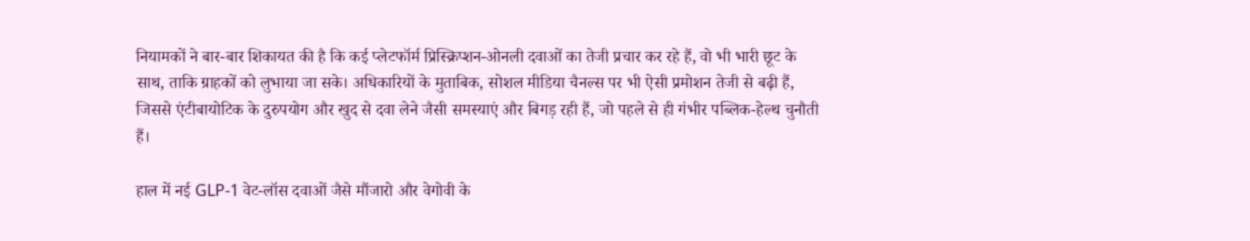नियामकों ने बार-बार शिकायत की है कि कई प्लेटफॉर्म प्रिस्क्रिप्शन-ओनली दवाओं का तेजी प्रचार कर रहे हैं, वो भी भारी छूट के साथ, ताकि ग्राहकों को लुभाया जा सके। अधिकारियों के मुताबिक, सोशल मीडिया चैनल्स पर भी ऐसी प्रमोशन तेजी से बढ़ी हैं, जिससे एंटीबायोटिक के दुरुपयोग और खुद से दवा लेने जैसी समस्याएं और बिगड़ रही हैं, जो पहले से ही गंभीर पब्लिक-हेल्थ चुनौती हैं।

हाल में नई GLP-1 वेट-लॉस दवाओं जैसे मौंजारो और वेगोवी के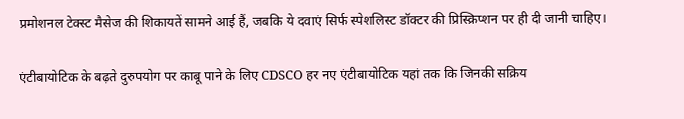प्रमोशनल टेक्स्ट मैसेज की शिकायतें सामने आई हैं, जबकि ये दवाएं सिर्फ स्पेशलिस्ट डॉक्टर की प्रिस्क्रिप्शन पर ही दी जानी चाहिए।

एंटीबायोटिक के बढ़ते दुरुपयोग पर काबू पाने के लिए CDSCO हर नए एंटीबायोटिक यहां तक कि जिनकी सक्रिय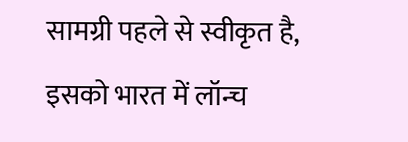सामग्री पहले से स्वीकृत है, इसको भारत में लॉन्च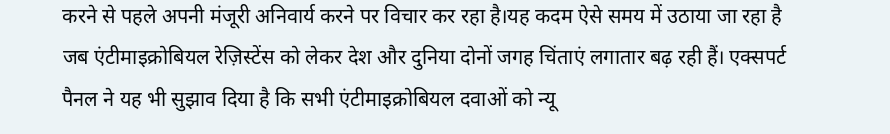करने से पहले अपनी मंजूरी अनिवार्य करने पर विचार कर रहा है।यह कदम ऐसे समय में उठाया जा रहा है जब एंटीमाइक्रोबियल रेज़िस्टेंस को लेकर देश और दुनिया दोनों जगह चिंताएं लगातार बढ़ रही हैं। एक्सपर्ट पैनल ने यह भी सुझाव दिया है कि सभी एंटीमाइक्रोबियल दवाओं को न्यू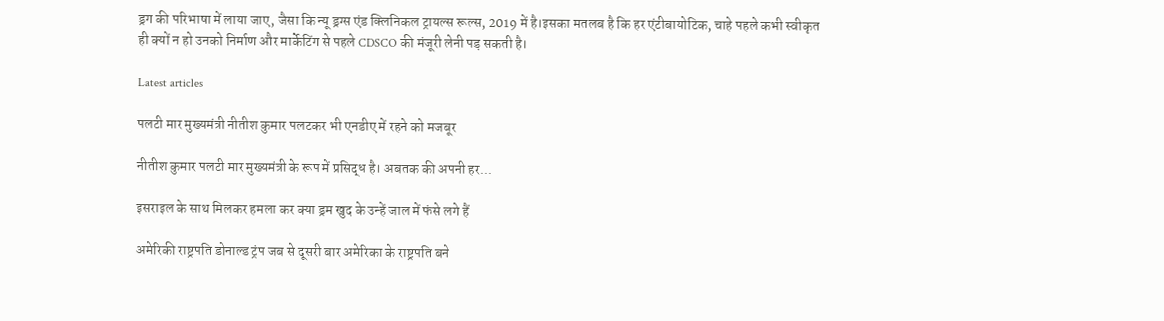ड्रग की परिभाषा में लाया जाए, जैसा कि न्यू ड्रग्स एंड क्लिनिकल ट्रायल्स रूल्स, 2019 में है।इसका मतलब है कि हर एंटीबायोटिक, चाहे पहले कभी स्वीकृत ही क्यों न हो उनको निर्माण और मार्केटिंग से पहले CDSCO की मंजूरी लेनी पड़ सकती है।

Latest articles

पलटी मार मुख्यमंत्री नीतीश कुमार पलटकर भी एनडीए में रहने को मजबूर

नीतीश कुमार पलटी मार मुख्यमंत्री के रूप में प्रसिद्ध है। अबतक की अपनी हर...

इसराइल के साथ मिलकर हमला कर क्या ड्रम खुद के उन्हें जाल में फंसे लगे हैं

अमेरिकी राष्ट्रपति डोनाल्ड ट्रंप जब से दूसरी बार अमेरिका के राष्ट्रपति बने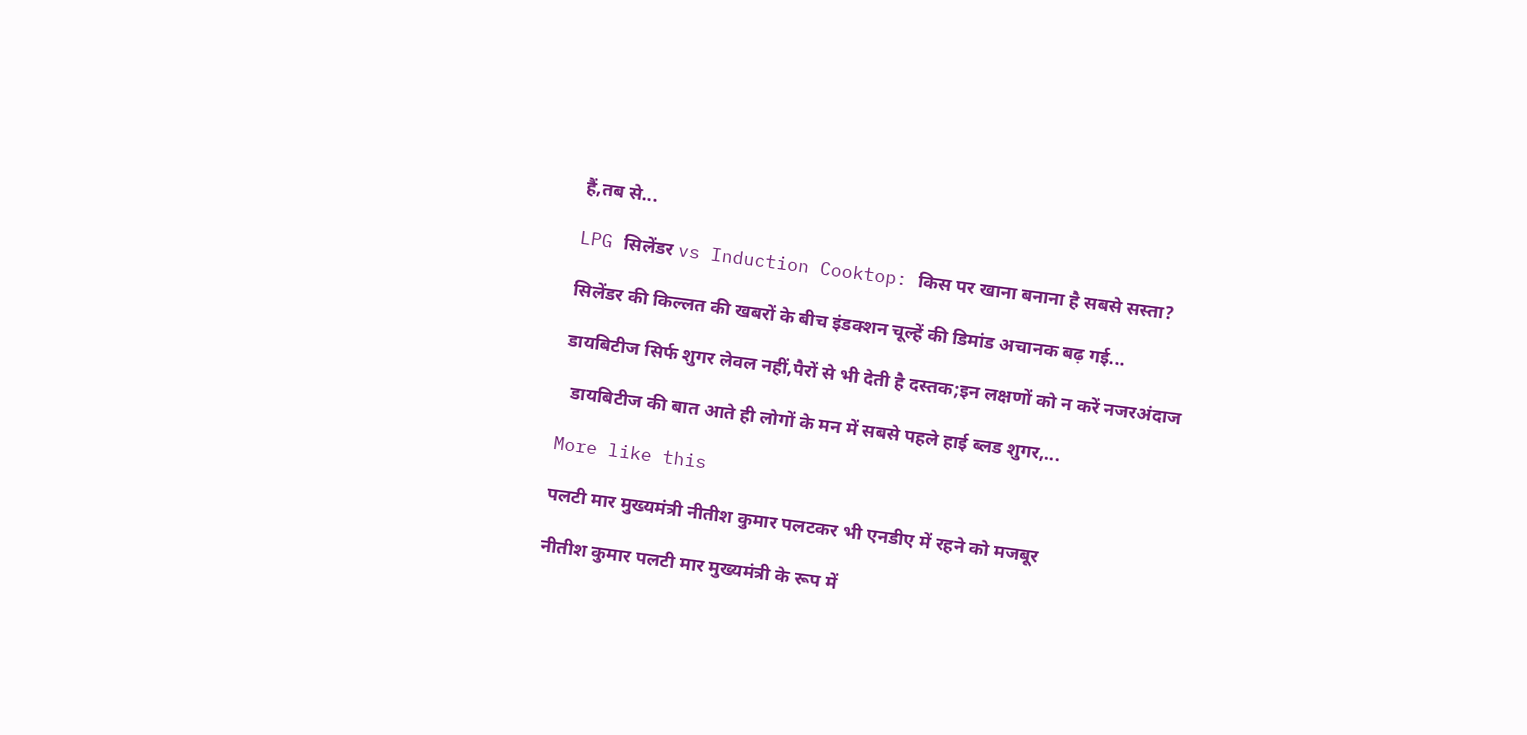हैं,तब से...

LPG सिलेंडर vs Induction Cooktop: किस पर खाना बनाना है सबसे सस्ता?

सिलेंडर की किल्लत की खबरों के बीच इंडक्शन चूल्हें की डिमांड अचानक बढ़ गई...

डायबिटीज सिर्फ शुगर लेवल नहीं,पैरों से भी देती है दस्तक;इन लक्षणों को न करें नजरअंदाज

  डायबिटीज की बात आते ही लोगों के मन में सबसे पहले हाई ब्लड शुगर,...

More like this

पलटी मार मुख्यमंत्री नीतीश कुमार पलटकर भी एनडीए में रहने को मजबूर

नीतीश कुमार पलटी मार मुख्यमंत्री के रूप में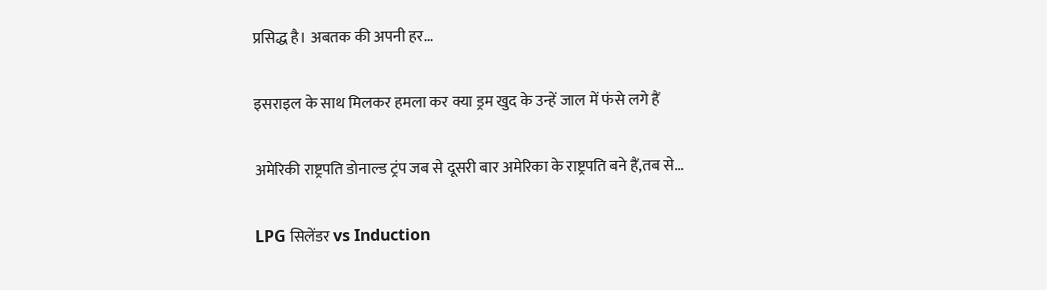प्रसिद्ध है। अबतक की अपनी हर...

इसराइल के साथ मिलकर हमला कर क्या ड्रम खुद के उन्हें जाल में फंसे लगे हैं

अमेरिकी राष्ट्रपति डोनाल्ड ट्रंप जब से दूसरी बार अमेरिका के राष्ट्रपति बने हैं,तब से...

LPG सिलेंडर vs Induction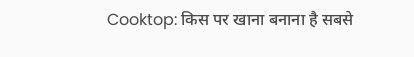Cooktop: किस पर खाना बनाना है सबसे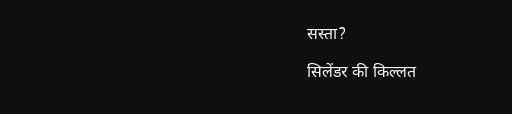सस्ता?

सिलेंडर की किल्लत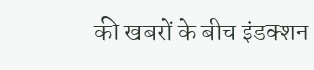की खबरों के बीच इंडक्शन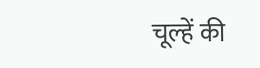चूल्हें की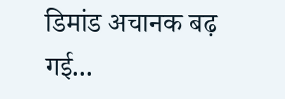डिमांड अचानक बढ़ गई...